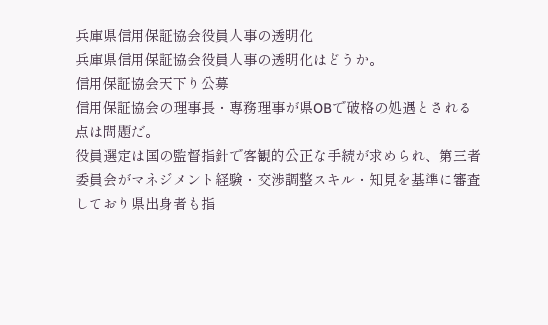兵庫県信用保証協会役員人事の透明化
兵庫県信用保証協会役員人事の透明化はどうか。
信用保証協会天下り公募
信用保証協会の理事長・専務理事が県OBで破格の処遇とされる点は問題だ。
役員選定は国の監督指針で客観的公正な手続が求められ、第三者委員会がマネジメント経験・交渉調整スキル・知見を基準に審査しており県出身者も指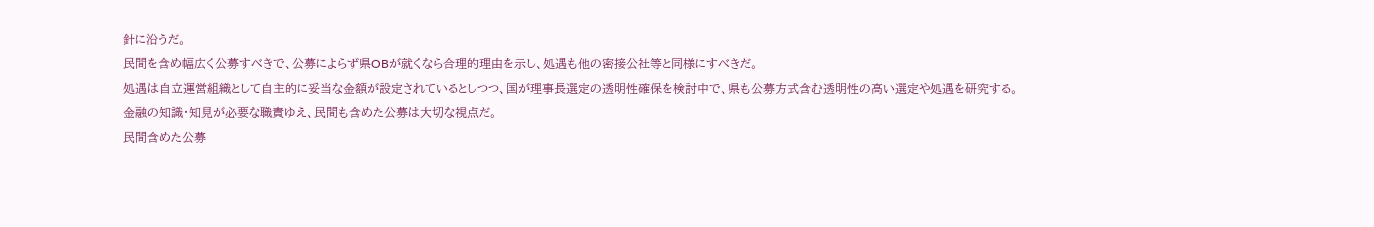針に沿うだ。
民間を含め幅広く公募すべきで、公募によらず県OBが就くなら合理的理由を示し、処遇も他の密接公社等と同様にすべきだ。
処遇は自立運営組織として自主的に妥当な金額が設定されているとしつつ、国が理事長選定の透明性確保を検討中で、県も公募方式含む透明性の高い選定や処遇を研究する。
金融の知識・知見が必要な職責ゆえ、民間も含めた公募は大切な視点だ。
民間含めた公募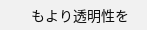もより透明性を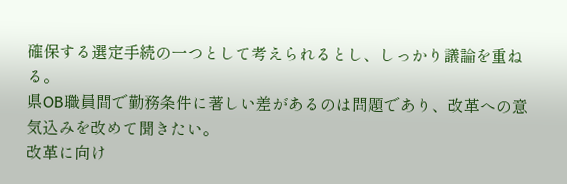確保する選定手続の一つとして考えられるとし、しっかり議論を重ねる。
県OB職員間で勤務条件に著しい差があるのは問題であり、改革への意気込みを改めて聞きたい。
改革に向け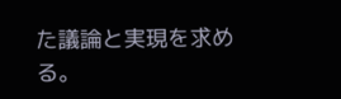た議論と実現を求める。